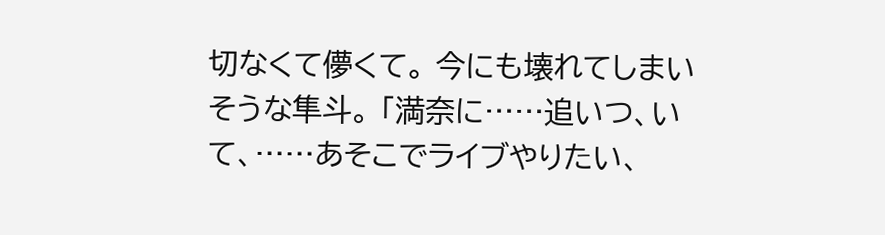切なくて儚くて。 今にも壊れてしまいそうな隼斗。 「満奈に……追いつ、いて、……あそこでライブやりたい、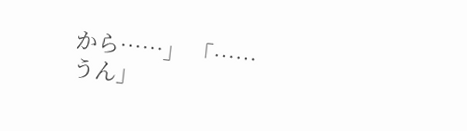から……」 「……うん」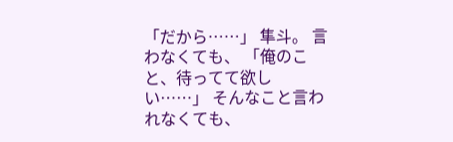「だから……」 隼斗。 言わなくても、 「俺のこと、待ってて欲しい……」 そんなこと言われなくても、